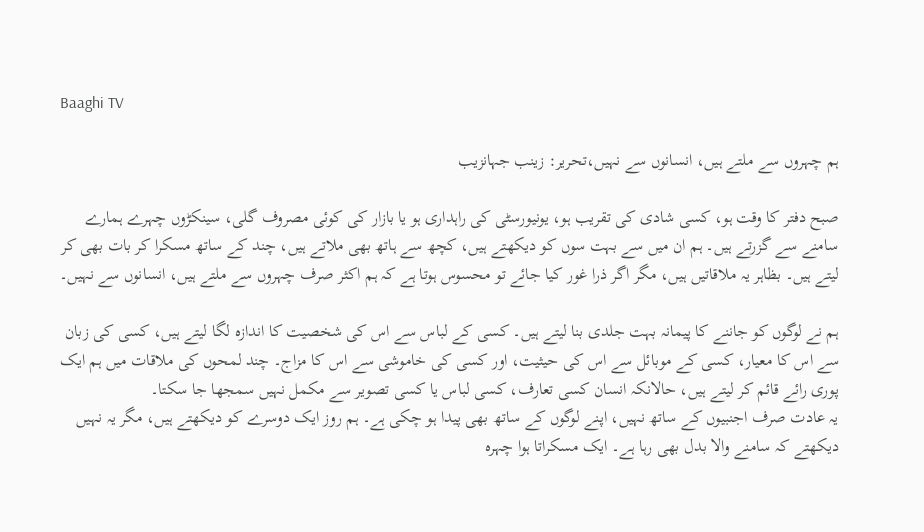Baaghi TV

ہم چہروں سے ملتے ہیں، انسانوں سے نہیں،تحریر: زینب جہانزیب

صبح دفتر کا وقت ہو، کسی شادی کی تقریب ہو، یونیورسٹی کی راہداری ہو یا بازار کی کوئی مصروف گلی، سینکڑوں چہرے ہمارے سامنے سے گزرتے ہیں۔ ہم ان میں سے بہت سوں کو دیکھتے ہیں، کچھ سے ہاتھ بھی ملاتے ہیں، چند کے ساتھ مسکرا کر بات بھی کر لیتے ہیں۔ بظاہر یہ ملاقاتیں ہیں، مگر اگر ذرا غور کیا جائے تو محسوس ہوتا ہے کہ ہم اکثر صرف چہروں سے ملتے ہیں، انسانوں سے نہیں۔

ہم نے لوگوں کو جاننے کا پیمانہ بہت جلدی بنا لیتے ہیں۔ کسی کے لباس سے اس کی شخصیت کا اندازہ لگا لیتے ہیں، کسی کی زبان سے اس کا معیار، کسی کے موبائل سے اس کی حیثیت، اور کسی کی خاموشی سے اس کا مزاج۔ چند لمحوں کی ملاقات میں ہم ایک پوری رائے قائم کر لیتے ہیں، حالانکہ انسان کسی تعارف، کسی لباس یا کسی تصویر سے مکمل نہیں سمجھا جا سکتا۔
یہ عادت صرف اجنبیوں کے ساتھ نہیں، اپنے لوگوں کے ساتھ بھی پیدا ہو چکی ہے۔ ہم روز ایک دوسرے کو دیکھتے ہیں، مگر یہ نہیں دیکھتے کہ سامنے والا بدل بھی رہا ہے۔ ایک مسکراتا ہوا چہرہ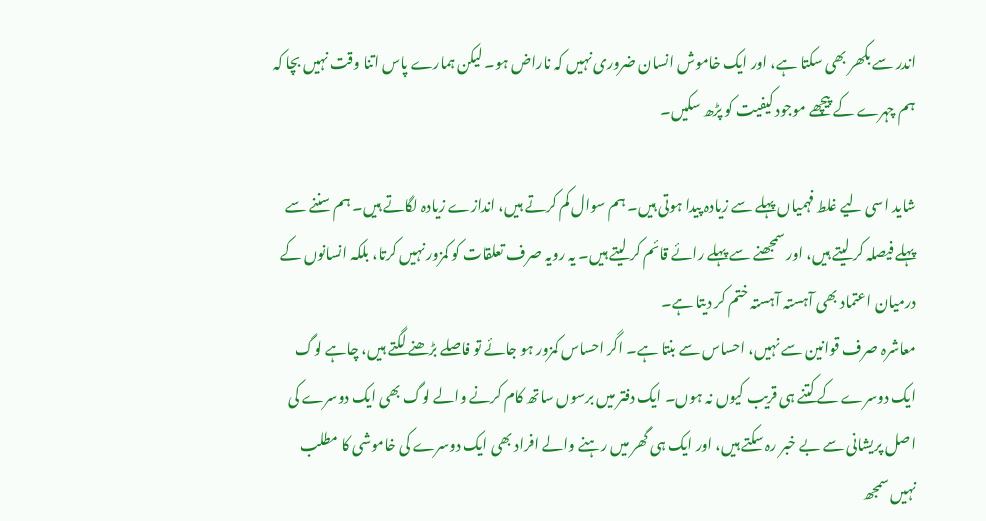اندر سے بکھر بھی سکتا ہے، اور ایک خاموش انسان ضروری نہیں کہ ناراض ہو۔ لیکن ہمارے پاس اتنا وقت نہیں بچا کہ ہم چہرے کے پیچھے موجود کیفیت کو پڑھ سکیں۔

شاید اسی لیے غلط فہمیاں پہلے سے زیادہ پیدا ہوتی ہیں۔ ہم سوال کم کرتے ہیں، اندازے زیادہ لگاتے ہیں۔ ہم سننے سے پہلے فیصلہ کر لیتے ہیں، اور سمجھنے سے پہلے رائے قائم کر لیتے ہیں۔ یہ رویہ صرف تعلقات کو کمزور نہیں کرتا، بلکہ انسانوں کے درمیان اعتماد بھی آہستہ آہستہ ختم کر دیتا ہے۔
معاشرہ صرف قوانین سے نہیں، احساس سے بنتا ہے۔ اگر احساس کمزور ہو جائے تو فاصلے بڑھنے لگتے ہیں، چاہے لوگ ایک دوسرے کے کتنے ہی قریب کیوں نہ ہوں۔ ایک دفتر میں برسوں ساتھ کام کرنے والے لوگ بھی ایک دوسرے کی اصل پریشانی سے بے خبر رہ سکتے ہیں، اور ایک ہی گھر میں رہنے والے افراد بھی ایک دوسرے کی خاموشی کا مطلب نہیں سمجھ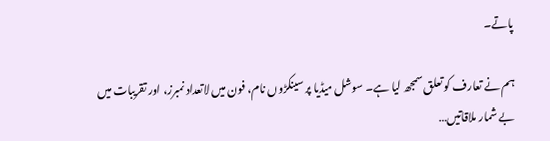پاتے۔

ہم نے تعارف کو تعلق سمجھ لیا ہے۔ سوشل میڈیا پر سینکڑوں نام، فون میں لاتعداد نمبرز، اور تقریبات میں بے شمار ملاقاتیں…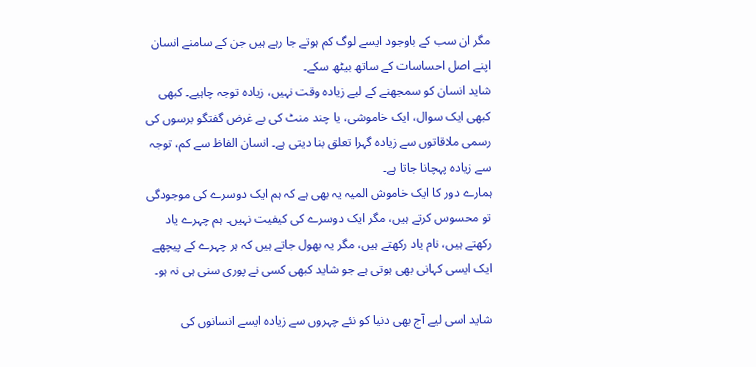مگر ان سب کے باوجود ایسے لوگ کم ہوتے جا رہے ہیں جن کے سامنے انسان اپنے اصل احساسات کے ساتھ بیٹھ سکے۔
شاید انسان کو سمجھنے کے لیے زیادہ وقت نہیں، زیادہ توجہ چاہیے۔ کبھی کبھی ایک سوال، ایک خاموشی، یا چند منٹ کی بے غرض گفتگو برسوں کی رسمی ملاقاتوں سے زیادہ گہرا تعلق بنا دیتی ہے۔ انسان الفاظ سے کم، توجہ سے زیادہ پہچانا جاتا ہے۔
ہمارے دور کا ایک خاموش المیہ یہ بھی ہے کہ ہم ایک دوسرے کی موجودگی تو محسوس کرتے ہیں، مگر ایک دوسرے کی کیفیت نہیں۔ ہم چہرے یاد رکھتے ہیں، نام یاد رکھتے ہیں، مگر یہ بھول جاتے ہیں کہ ہر چہرے کے پیچھے ایک ایسی کہانی بھی ہوتی ہے جو شاید کبھی کسی نے پوری سنی ہی نہ ہو۔

شاید اسی لیے آج بھی دنیا کو نئے چہروں سے زیادہ ایسے انسانوں کی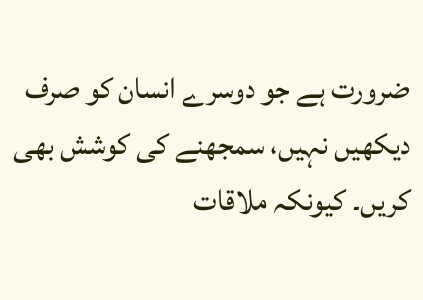ضرورت ہے جو دوسرے انسان کو صرف دیکھیں نہیں، سمجھنے کی کوشش بھی کریں۔ کیونکہ ملاقات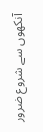آنکھوں سے شروع ضرور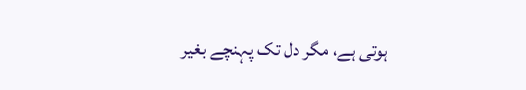ہوتی ہے، مگر دل تک پہنچے بغیر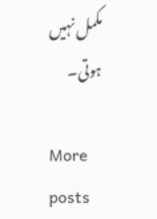مکمل نہیں ہوتی۔

More posts